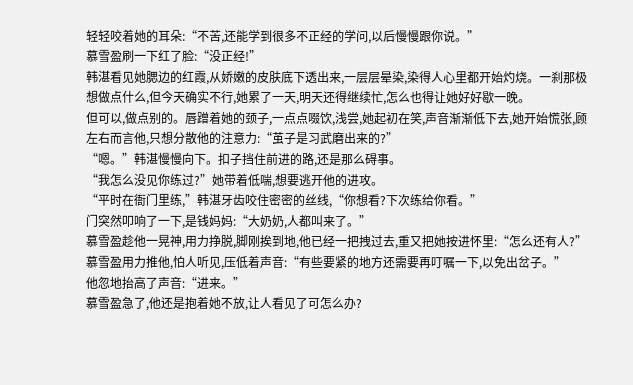轻轻咬着她的耳朵:“不苦,还能学到很多不正经的学问,以后慢慢跟你说。”
慕雪盈刷一下红了脸:“没正经!”
韩湛看见她腮边的红霞,从娇嫩的皮肤底下透出来,一层层晕染,染得人心里都开始灼烧。一刹那极想做点什么,但今天确实不行,她累了一天,明天还得继续忙,怎么也得让她好好歇一晚。
但可以,做点别的。唇蹭着她的颈子,一点点啜饮,浅尝,她起初在笑,声音渐渐低下去,她开始慌张,顾左右而言他,只想分散他的注意力:“茧子是习武磨出来的?”
“嗯。”韩湛慢慢向下。扣子挡住前进的路,还是那么碍事。
“我怎么没见你练过?”她带着低喘,想要逃开他的进攻。
“平时在衙门里练,”韩湛牙齿咬住密密的丝线,“你想看?下次练给你看。”
门突然叩响了一下,是钱妈妈:“大奶奶,人都叫来了。”
慕雪盈趁他一晃神,用力挣脱,脚刚挨到地,他已经一把拽过去,重又把她按进怀里:“怎么还有人?”
慕雪盈用力推他,怕人听见,压低着声音:“有些要紧的地方还需要再叮嘱一下,以免出岔子。”
他忽地抬高了声音:“进来。”
慕雪盈急了,他还是抱着她不放,让人看见了可怎么办?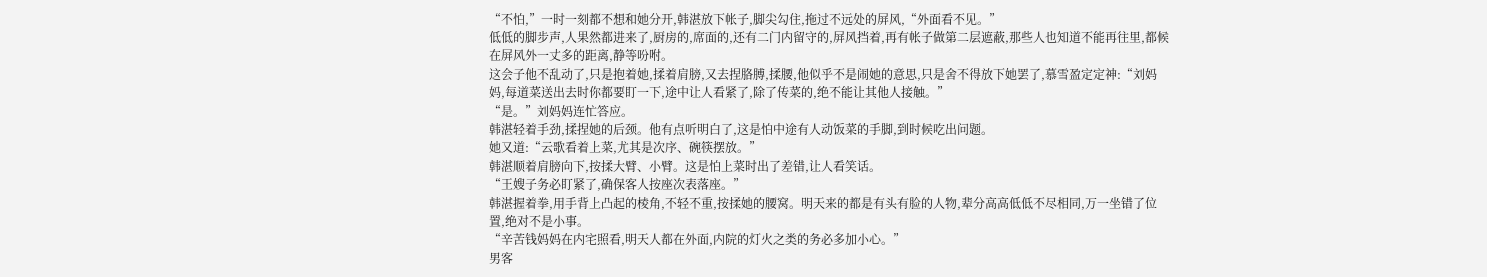“不怕,”一时一刻都不想和她分开,韩湛放下帐子,脚尖勾住,拖过不远处的屏风,“外面看不见。”
低低的脚步声,人果然都进来了,厨房的,席面的,还有二门内留守的,屏风挡着,再有帐子做第二层遮蔽,那些人也知道不能再往里,都候在屏风外一丈多的距离,静等吩咐。
这会子他不乱动了,只是抱着她,揉着肩膀,又去捏胳膊,揉腰,他似乎不是闹她的意思,只是舍不得放下她罢了,慕雪盈定定神:“刘妈妈,每道菜送出去时你都要盯一下,途中让人看紧了,除了传菜的,绝不能让其他人接触。”
“是。”刘妈妈连忙答应。
韩湛轻着手劲,揉捏她的后颈。他有点听明白了,这是怕中途有人动饭菜的手脚,到时候吃出问题。
她又道:“云歌看着上菜,尤其是次序、碗筷摆放。”
韩湛顺着肩膀向下,按揉大臂、小臂。这是怕上菜时出了差错,让人看笑话。
“王嫂子务必盯紧了,确保客人按座次表落座。”
韩湛握着拳,用手背上凸起的棱角,不轻不重,按揉她的腰窝。明天来的都是有头有脸的人物,辈分高高低低不尽相同,万一坐错了位置,绝对不是小事。
“辛苦钱妈妈在内宅照看,明天人都在外面,内院的灯火之类的务必多加小心。”
男客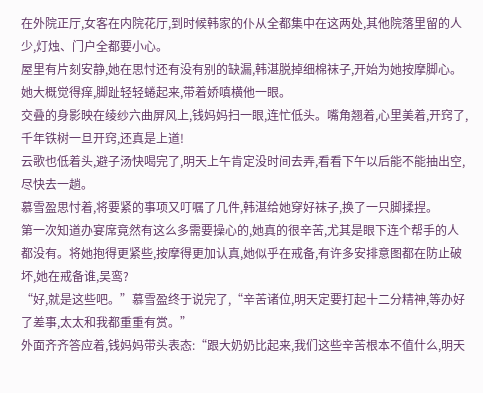在外院正厅,女客在内院花厅,到时候韩家的仆从全都集中在这两处,其他院落里留的人少,灯烛、门户全都要小心。
屋里有片刻安静,她在思忖还有没有别的缺漏,韩湛脱掉细棉袜子,开始为她按摩脚心。她大概觉得痒,脚趾轻轻蜷起来,带着娇嗔横他一眼。
交叠的身影映在绫纱六曲屏风上,钱妈妈扫一眼,连忙低头。嘴角翘着,心里美着,开窍了,千年铁树一旦开窍,还真是上道!
云歌也低着头,避子汤快喝完了,明天上午肯定没时间去弄,看看下午以后能不能抽出空,尽快去一趟。
慕雪盈思忖着,将要紧的事项又叮嘱了几件,韩湛给她穿好袜子,换了一只脚揉捏。
第一次知道办宴席竟然有这么多需要操心的,她真的很辛苦,尤其是眼下连个帮手的人都没有。将她抱得更紧些,按摩得更加认真,她似乎在戒备,有许多安排意图都在防止破坏,她在戒备谁,吴鸾?
“好,就是这些吧。”慕雪盈终于说完了,“辛苦诸位,明天定要打起十二分精神,等办好了差事,太太和我都重重有赏。”
外面齐齐答应着,钱妈妈带头表态:“跟大奶奶比起来,我们这些辛苦根本不值什么,明天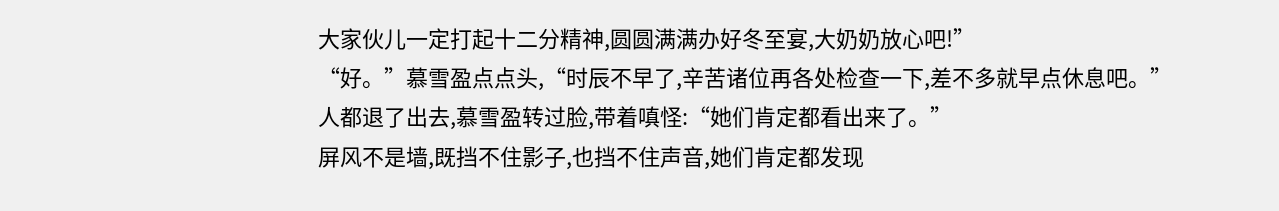大家伙儿一定打起十二分精神,圆圆满满办好冬至宴,大奶奶放心吧!”
“好。”慕雪盈点点头,“时辰不早了,辛苦诸位再各处检查一下,差不多就早点休息吧。”
人都退了出去,慕雪盈转过脸,带着嗔怪:“她们肯定都看出来了。”
屏风不是墙,既挡不住影子,也挡不住声音,她们肯定都发现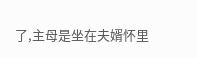了,主母是坐在夫婿怀里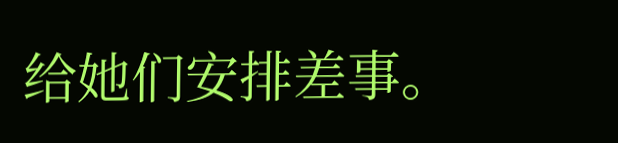给她们安排差事。